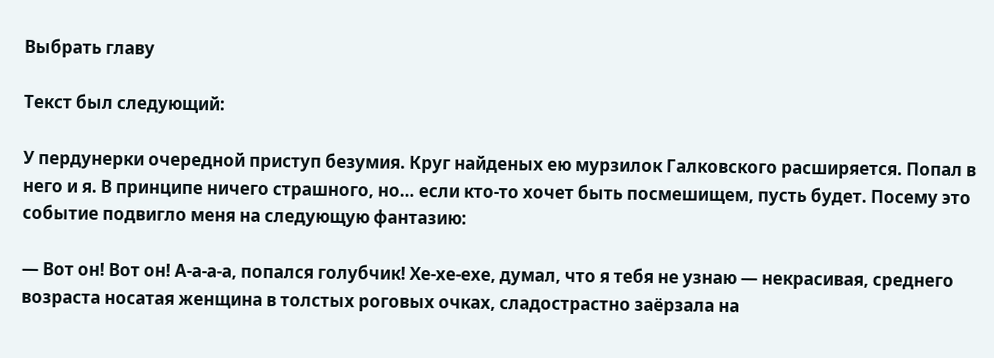Выбрать главу

Текст был следующий:

У пердунерки очередной приступ безумия. Круг найденых ею мурзилок Галковского расширяется. Попал в него и я. В принципе ничего страшного, но… если кто-то хочет быть посмешищем, пусть будет. Посему это событие подвигло меня на следующую фантазию:

— Вот он! Вот он! А-а-а-а, попался голубчик! Хе-хе-ехе, думал, что я тебя не узнаю — некрасивая, среднего возраста носатая женщина в толстых роговых очках, сладострастно заёрзала на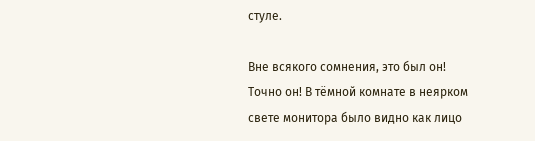стуле.

Вне всякого сомнения, это был он! Точно он! В тёмной комнате в неярком свете монитора было видно как лицо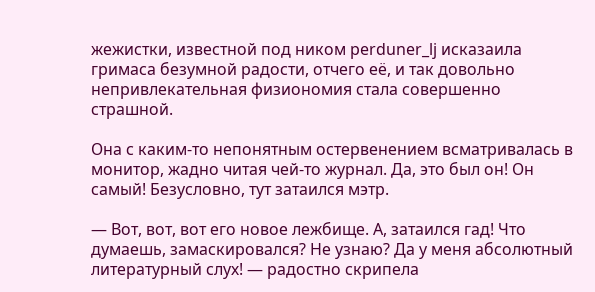жежистки, известной под ником perduner_lj исказаила гримаса безумной радости, отчего её, и так довольно непривлекательная физиономия стала совершенно страшной.

Она с каким-то непонятным остервенением всматривалась в монитор, жадно читая чей-то журнал. Да, это был он! Он самый! Безусловно, тут затаился мэтр.

— Вот, вот, вот его новое лежбище. А, затаился гад! Что думаешь, замаскировался? Не узнаю? Да у меня абсолютный литературный слух! — радостно скрипела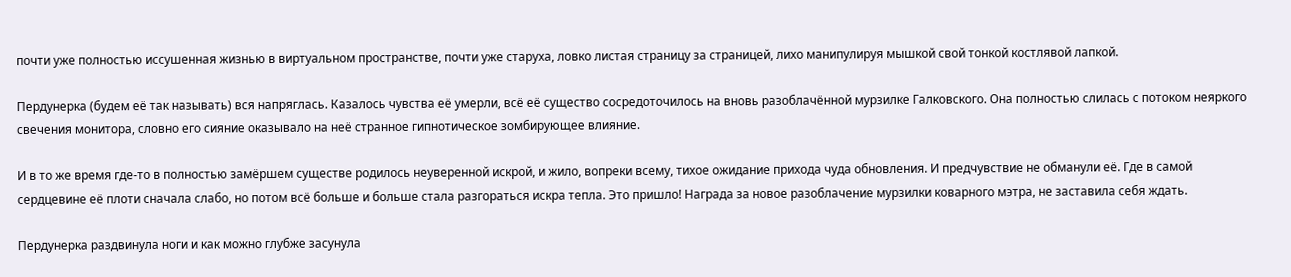почти уже полностью иссушенная жизнью в виртуальном пространстве, почти уже старуха, ловко листая страницу за страницей, лихо манипулируя мышкой свой тонкой костлявой лапкой.

Пердунерка (будем её так называть) вся напряглась. Казалось чувства её умерли, всё её существо сосредоточилось на вновь разоблачённой мурзилке Галковского. Она полностью слилась с потоком неяркого свечения монитора, словно его сияние оказывало на неё странное гипнотическое зомбирующее влияние.

И в то же время где-то в полностью замёршем существе родилось неуверенной искрой, и жило, вопреки всему, тихое ожидание прихода чуда обновления. И предчувствие не обманули её. Где в самой сердцевине её плоти сначала слабо, но потом всё больше и больше стала разгораться искра тепла. Это пришло! Награда за новое разоблачение мурзилки коварного мэтра, не заставила себя ждать.

Пердунерка раздвинула ноги и как можно глубже засунула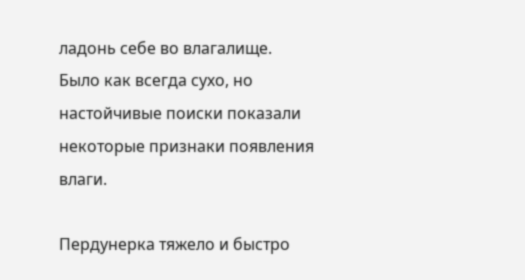ладонь себе во влагалище. Было как всегда сухо, но настойчивые поиски показали некоторые признаки появления влаги.

Пердунерка тяжело и быстро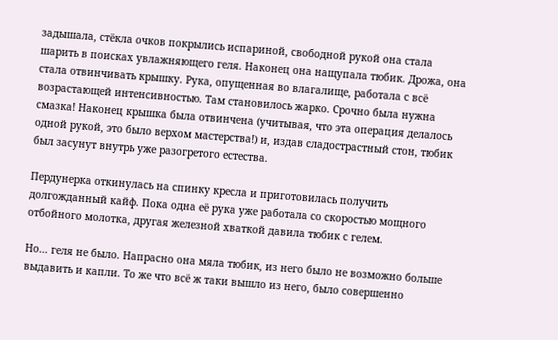задышала, стёкла очков покрылись испариной, свободной рукой она стала шарить в поисках увлажняющего геля. Наконец она нащупала тюбик. Дрожа, она стала отвинчивать крышку. Рука, опущенная во влагалище, работала с всё возрастающей интенсивностью. Там становилось жарко. Срочно была нужна смазка! Наконец крышка была отвинчена (учитывая, что эта операция делалось одной рукой, это было верхом мастерства!) и, издав сладострастный стон, тюбик был засунут внутрь уже разогретого естества.

Пердунерка откинулась на спинку кресла и приготовилась получить долгожданный кайф. Пока одна её рука уже работала со скоростью мощного отбойного молотка, другая железной хваткой давила тюбик с гелем.

Но… геля не было. Напрасно она мяла тюбик, из него было не возможно больше выдавить и капли. То же что всё ж таки вышло из него, было совершенно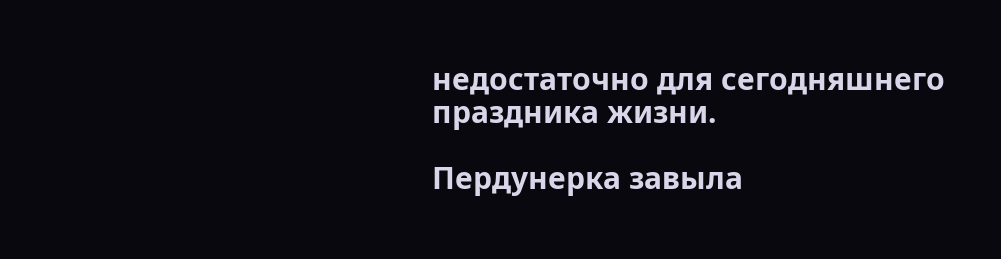недостаточно для сегодняшнего праздника жизни.

Пердунерка завыла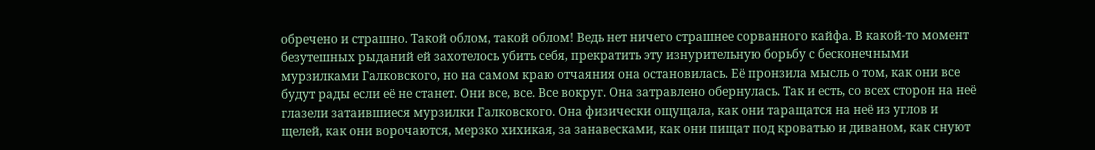обречено и страшно. Такой облом, такой облом! Ведь нет ничего страшнее сорванного кайфа. В какой-то момент безутешных рыданий ей захотелось убить себя, прекратить эту изнурительную борьбу с бесконечными мурзилками Галковского, но на самом краю отчаяния она остановилась. Её пронзила мысль о том, как они все будут рады если её не станет. Они все, все. Все вокруг. Она затравлено обернулась. Так и есть, со всех сторон на неё глазели затаившиеся мурзилки Галковского. Она физически ощущала, как они таращатся на неё из углов и щелей, как они ворочаются, мерзко хихикая, за занавесками, как они пищат под кроватью и диваном, как снуют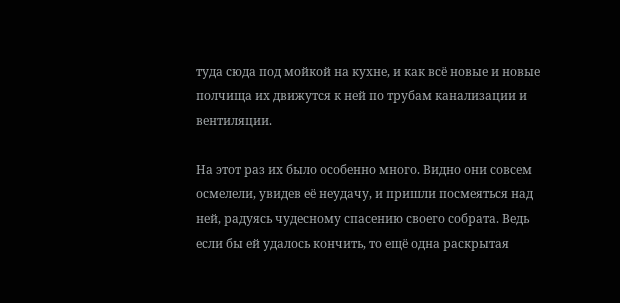туда сюда под мойкой на кухне, и как всё новые и новые полчища их движутся к ней по трубам канализации и вентиляции.

На этот раз их было особенно много. Видно они совсем осмелели, увидев её неудачу, и пришли посмеяться над ней, радуясь чудесному спасению своего собрата. Ведь если бы ей удалось кончить, то ещё одна раскрытая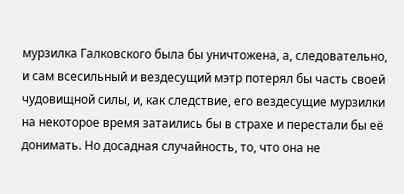мурзилка Галковского была бы уничтожена, а, следовательно, и сам всесильный и вездесущий мэтр потерял бы часть своей чудовищной силы, и, как следствие, его вездесущие мурзилки на некоторое время затаились бы в страхе и перестали бы её донимать. Но досадная случайность, то, что она не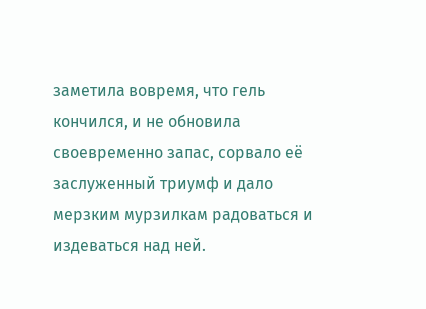заметила вовремя, что гель кончился, и не обновила своевременно запас, сорвало её заслуженный триумф и дало мерзким мурзилкам радоваться и издеваться над ней.